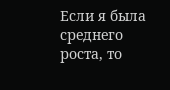Если я была среднего роста, то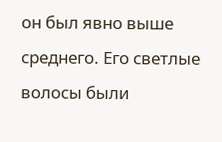он был явно выше среднего. Его светлые волосы были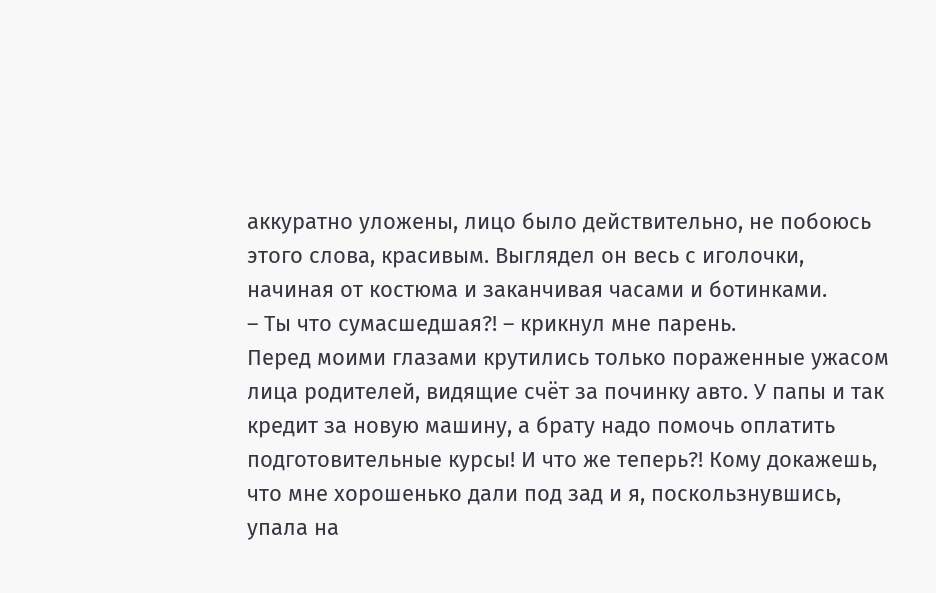аккуратно уложены, лицо было действительно, не побоюсь этого слова, красивым. Выглядел он весь с иголочки, начиная от костюма и заканчивая часами и ботинками.
– Ты что сумасшедшая?! – крикнул мне парень.
Перед моими глазами крутились только пораженные ужасом лица родителей, видящие счёт за починку авто. У папы и так кредит за новую машину, а брату надо помочь оплатить подготовительные курсы! И что же теперь?! Кому докажешь, что мне хорошенько дали под зад и я, поскользнувшись, упала на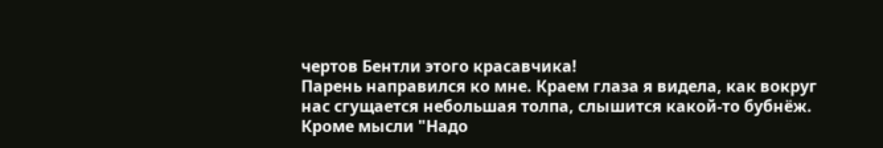чертов Бентли этого красавчика!
Парень направился ко мне. Краем глаза я видела, как вокруг нас сгущается небольшая толпа, слышится какой-то бубнёж. Кроме мысли "Надо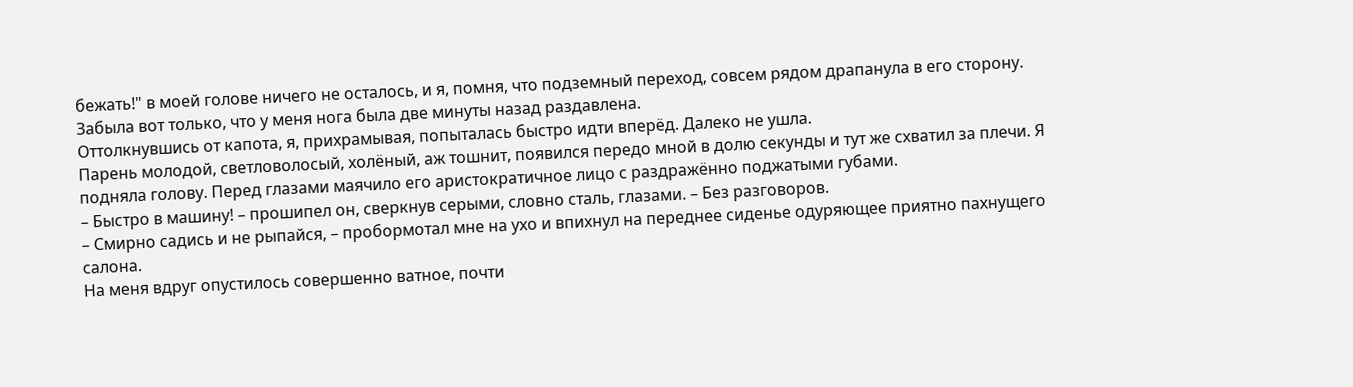бежать!" в моей голове ничего не осталось, и я, помня, что подземный переход, совсем рядом драпанула в его сторону. Забыла вот только, что у меня нога была две минуты назад раздавлена.
Оттолкнувшись от капота, я, прихрамывая, попыталась быстро идти вперёд. Далеко не ушла.
Парень молодой, светловолосый, холёный, аж тошнит, появился передо мной в долю секунды и тут же схватил за плечи. Я подняла голову. Перед глазами маячило его аристократичное лицо с раздражённо поджатыми губами.
– Быстро в машину! – прошипел он, сверкнув серыми, словно сталь, глазами. – Без разговоров.
– Смирно садись и не рыпайся, – пробормотал мне на ухо и впихнул на переднее сиденье одуряющее приятно пахнущего салона.
На меня вдруг опустилось совершенно ватное, почти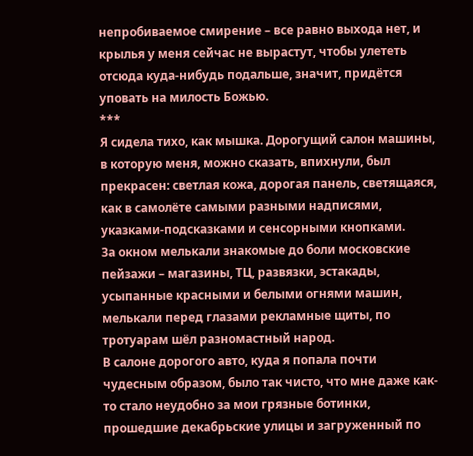непробиваемое смирение – все равно выхода нет, и крылья у меня сейчас не вырастут, чтобы улететь отсюда куда-нибудь подальше, значит, придётся уповать на милость Божью.
***
Я сидела тихо, как мышка. Дорогущий салон машины, в которую меня, можно сказать, впихнули, был прекрасен: светлая кожа, дорогая панель, светящаяся, как в самолёте самыми разными надписями, указками-подсказками и сенсорными кнопками.
За окном мелькали знакомые до боли московские пейзажи – магазины, ТЦ, развязки, эстакады, усыпанные красными и белыми огнями машин, мелькали перед глазами рекламные щиты, по тротуарам шёл разномастный народ.
В салоне дорогого авто, куда я попала почти чудесным образом, было так чисто, что мне даже как-то стало неудобно за мои грязные ботинки, прошедшие декабрьские улицы и загруженный по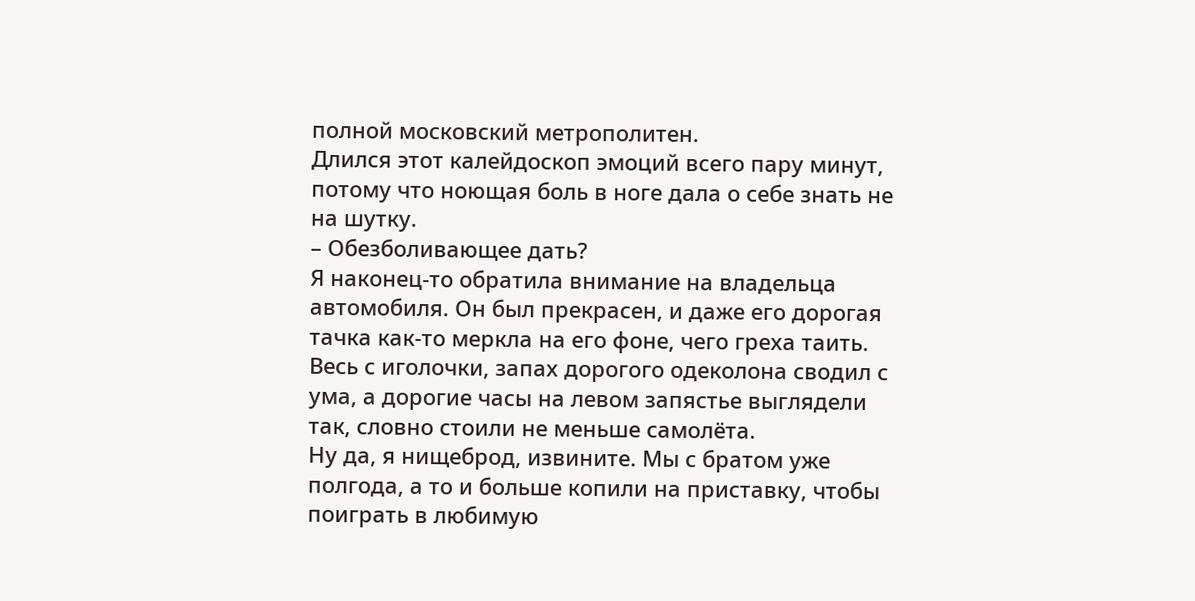полной московский метрополитен.
Длился этот калейдоскоп эмоций всего пару минут, потому что ноющая боль в ноге дала о себе знать не на шутку.
– Обезболивающее дать?
Я наконец-то обратила внимание на владельца автомобиля. Он был прекрасен, и даже его дорогая тачка как-то меркла на его фоне, чего греха таить.
Весь с иголочки, запах дорогого одеколона сводил с ума, а дорогие часы на левом запястье выглядели так, словно стоили не меньше самолёта.
Ну да, я нищеброд, извините. Мы с братом уже полгода, а то и больше копили на приставку, чтобы поиграть в любимую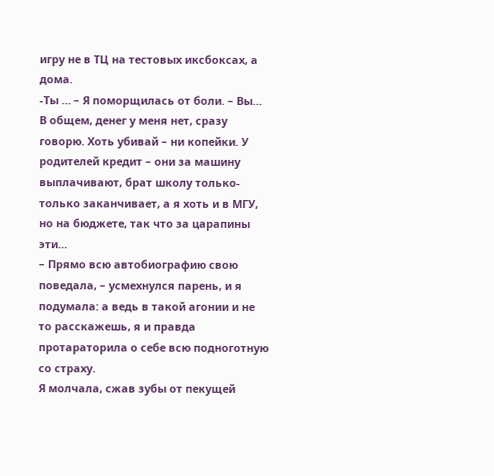игру не в ТЦ на тестовых иксбоксах, а дома.
-Ты … – Я поморщилась от боли. – Вы… В общем, денег у меня нет, сразу говорю. Хоть убивай – ни копейки. У родителей кредит – они за машину выплачивают, брат школу только-только заканчивает, а я хоть и в МГУ, но на бюджете, так что за царапины эти…
– Прямо всю автобиографию свою поведала, – усмехнулся парень, и я подумала: а ведь в такой агонии и не то расскажешь, я и правда протараторила о себе всю подноготную со страху.
Я молчала, сжав зубы от пекущей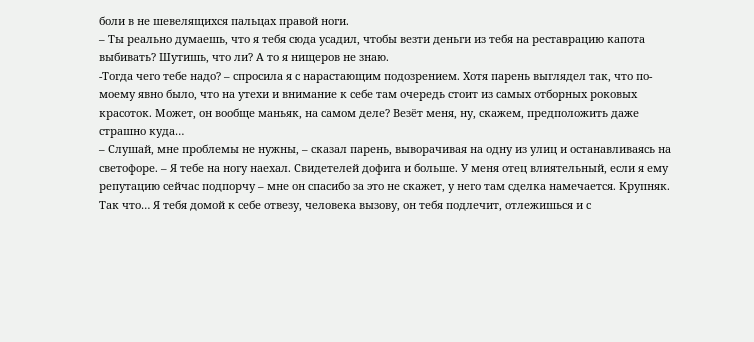боли в не шевелящихся пальцах правой ноги.
– Ты реально думаешь, что я тебя сюда усадил, чтобы везти деньги из тебя на реставрацию капота выбивать? Шутишь, что ли? А то я нищеров не знаю.
-Тогда чего тебе надо? – спросила я с нарастающим подозрением. Хотя парень выглядел так, что по-моему явно было, что на утехи и внимание к себе там очередь стоит из самых отборных роковых красоток. Может, он вообще маньяк, на самом деле? Везёт меня, ну, скажем, предположить даже страшно куда…
– Слушай, мне проблемы не нужны, – сказал парень, выворачивая на одну из улиц и останавливаясь на светофоре. – Я тебе на ногу наехал. Свидетелей дофига и больше. У меня отец влиятельный, если я ему репутацию сейчас подпорчу – мне он спасибо за это не скажет, у него там сделка намечается. Крупняк. Так что… Я тебя домой к себе отвезу, человека вызову, он тебя подлечит, отлежишься и с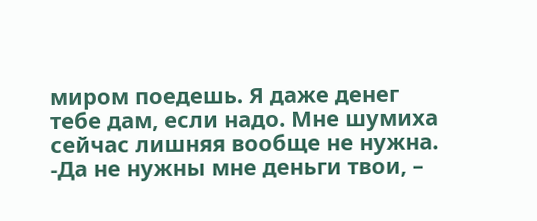миром поедешь. Я даже денег тебе дам, если надо. Мне шумиха сейчас лишняя вообще не нужна.
-Да не нужны мне деньги твои, –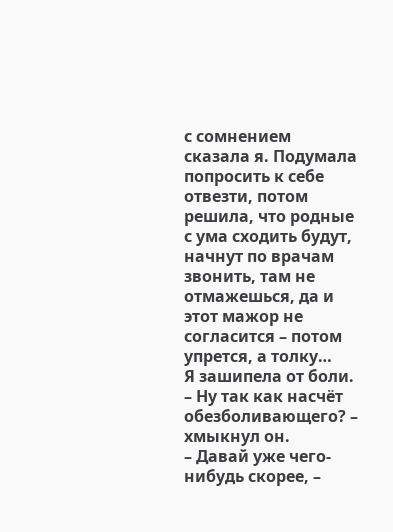с сомнением сказала я. Подумала попросить к себе отвезти, потом решила, что родные с ума сходить будут, начнут по врачам звонить, там не отмажешься, да и этот мажор не согласится – потом упрется, а толку…
Я зашипела от боли.
– Ну так как насчёт обезболивающего? – хмыкнул он.
– Давай уже чего-нибудь скорее, –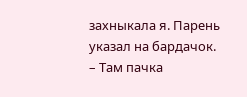захныкала я. Парень указал на бардачок.
– Там пачка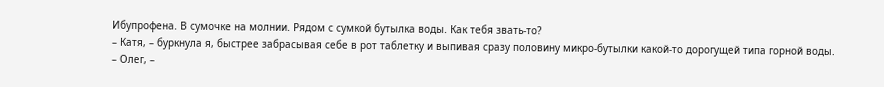Ибупрофена. В сумочке на молнии. Рядом с сумкой бутылка воды. Как тебя звать-то?
– Катя, – буркнула я, быстрее забрасывая себе в рот таблетку и выпивая сразу половину микро-бутылки какой-то дорогущей типа горной воды.
– Олег, –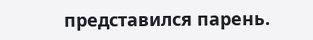представился парень.